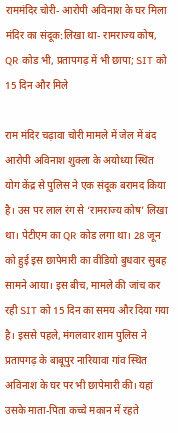राममंदिर चोरी- आरोपी अविनाश के घर मिला मंदिर का संदूक:लिखा था- रामराज्य कोष, QR कोड भी, प्रतापगढ़ में भी छापा; SIT को 15 दिन और मिले

राम मंदिर चढ़ावा चोरी मामले में जेल में बंद आरोपी अविनाश शुक्ला के अयोध्या स्थित योग केंद्र से पुलिस ने एक संदूक बरामद किया है। उस पर लाल रंग से ‘रामराज्य कोष’ लिखा था। पेटीएम का QR कोड लगा था। 28 जून को हुई इस छापेमारी का वीडियो बुधवार सुबह सामने आया। इस बीच, मामले की जांच कर रही SIT को 15 दिन का समय और दिया गया है। इससे पहले, मंगलवार शाम पुलिस ने प्रतापगढ़ के बाबूपुर नारियावा गांव स्थित अविनाश के घर पर भी छापेमारी की। यहां उसके माता-पिता कच्चे मकान में रहते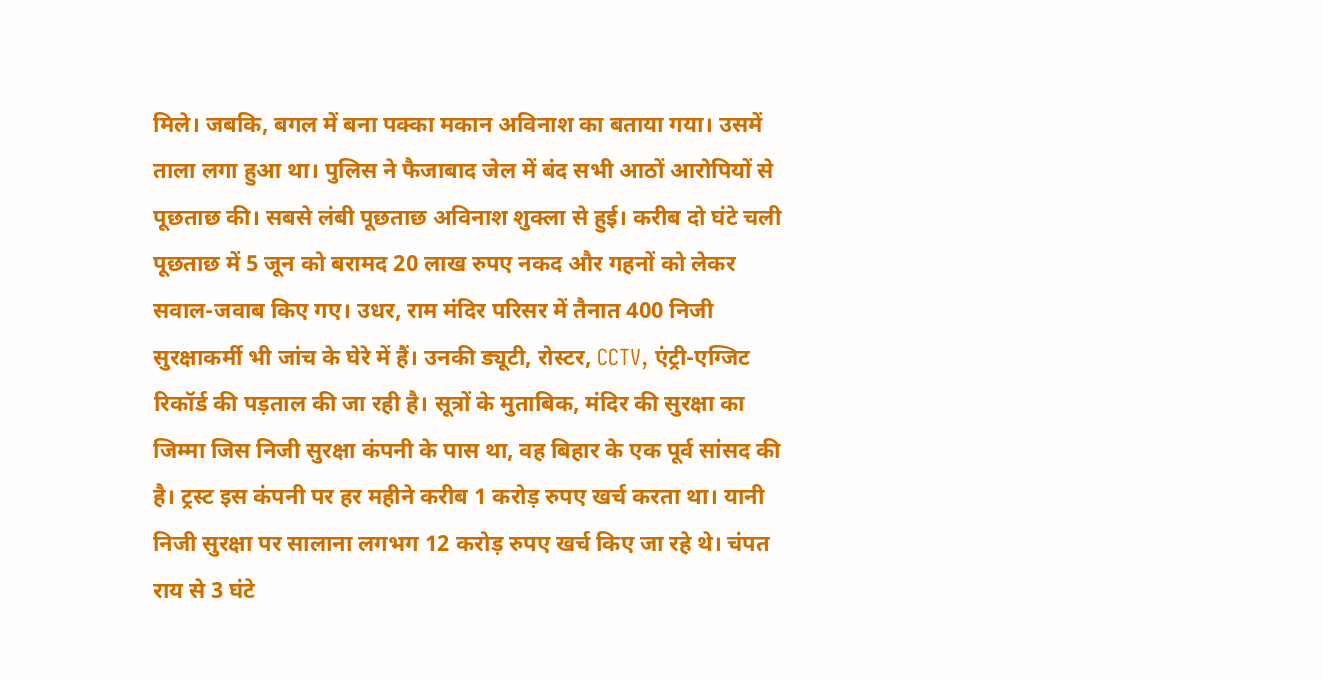मिले। जबकि, बगल में बना पक्का मकान अविनाश का बताया गया। उसमें ताला लगा हुआ था। पुलिस ने फैजाबाद जेल में बंद सभी आठों आरोपियों से पूछताछ की। सबसे लंबी पूछताछ अविनाश शुक्ला से हुई। करीब दो घंटे चली पूछताछ में 5 जून को बरामद 20 लाख रुपए नकद और गहनों को लेकर सवाल-जवाब किए गए। उधर, राम मंदिर परिसर में तैनात 400 निजी सुरक्षाकर्मी भी जांच के घेरे में हैं। उनकी ड्यूटी, रोस्टर, CCTV, एंट्री-एग्जिट रिकॉर्ड की पड़ताल की जा रही है। सूत्रों के मुताबिक, मंदिर की सुरक्षा का जिम्मा जिस निजी सुरक्षा कंपनी के पास था, वह बिहार के एक पूर्व सांसद की है। ट्रस्ट इस कंपनी पर हर महीने करीब 1 करोड़ रुपए खर्च करता था। यानी निजी सुरक्षा पर सालाना लगभग 12 करोड़ रुपए खर्च किए जा रहे थे। चंपत राय से 3 घंटे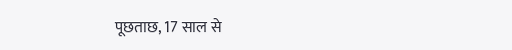पूछताछ, 17 साल से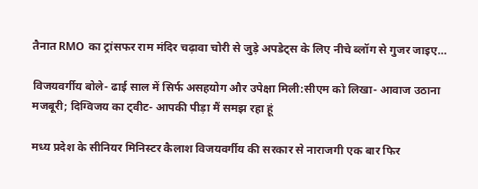तैनात RMO का ट्रांसफर राम मंदिर चढ़ावा चोरी से जुड़े अपडेट्स के लिए नीचे ब्लॉग से गुजर जाइए…

विजयवर्गीय बोले- ढाई साल में सिर्फ असहयोग और उपेक्षा मिली:सीएम को लिखा- आवाज उठाना मजबूरी; दिग्विजय का ट्वीट- आपकी पीड़ा मैं समझ रहा हूं

मध्य प्रदेश के सीनियर मिनिस्टर कैलाश विजयवर्गीय की सरकार से नाराजगी एक बार फिर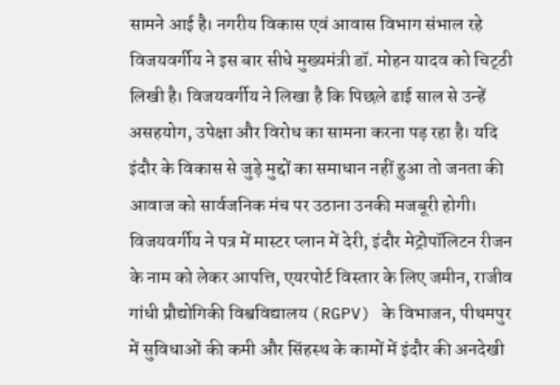सामने आई है। नगरीय विकास एवं आवास विभाग संभाल रहे विजयवर्गीय ने इस बार सीधे मुख्यमंत्री डॉ. मोहन यादव को चिट्‌ठी लिखी है। विजयवर्गीय ने लिखा है कि पिछले ढाई साल से उन्हें असहयोग, उपेक्षा और विरोध का सामना करना पड़ रहा है। यदि इंदौर के विकास से जुड़े मुद्दों का समाधान नहीं हुआ तो जनता की आवाज को सार्वजनिक मंच पर उठाना उनकी मजबूरी होगी। विजयवर्गीय ने पत्र में मास्टर प्लान में देरी, इंदौर मेट्रोपॉलिटन रीजन के नाम को लेकर आपत्ति, एयरपोर्ट विस्तार के लिए जमीन, राजीव गांधी प्रौद्योगिकी विश्वविद्यालय (RGPV) के विभाजन, पीथमपुर में सुविधाओं की कमी और सिंहस्थ के कामों में इंदौर की अनदेखी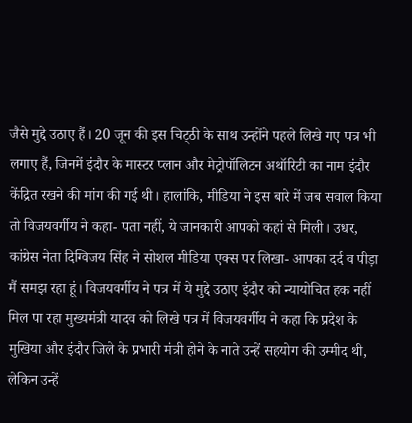जैसे मुद्दे उठाए हैं। 20 जून की इस चिट्‌ठी के साथ उन्होंने पहले लिखे गए पत्र भी लगाए हैं, जिनमें इंदौर के मास्टर प्लान और मेट्रोपॉलिटन अथॉरिटी का नाम इंदौर केंद्रित रखने की मांग की गई थी। हालांकि, मीडिया ने इस बारे में जब सवाल किया तो विजयवर्गीय ने कहा- पता नहीं, ये जानकारी आपको कहां से मिली। उधर, कांग्रेस नेता दिग्विजय सिंह ने सोशल मीडिया एक्स पर लिखा- आपका दर्द व पीड़ा मैं समझ रहा हूं। विजयवर्गीय ने पत्र में ये मुद्दे उठाए इंदौर को न्यायोचित हक नहीं मिल पा रहा मुख्यमंत्री यादव को लिखे पत्र में विजयवर्गीय ने कहा कि प्रदेश के मुखिया और इंदौर जिले के प्रभारी मंत्री होने के नाते उन्हें सहयोग की उम्मीद थी, लेकिन उन्हें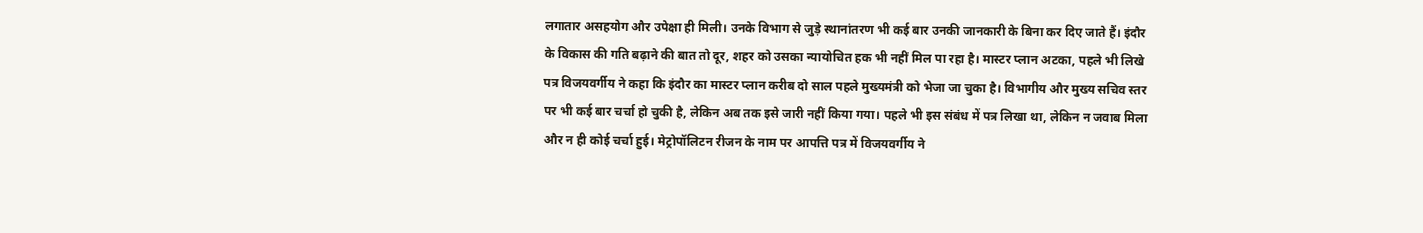लगातार असहयोग और उपेक्षा ही मिली। उनके विभाग से जुड़े स्थानांतरण भी कई बार उनकी जानकारी के बिना कर दिए जाते हैं। इंदौर के विकास की गति बढ़ाने की बात तो दूर, शहर को उसका न्यायोचित हक भी नहीं मिल पा रहा है। मास्टर प्लान अटका, पहले भी लिखे पत्र विजयवर्गीय ने कहा कि इंदौर का मास्टर प्लान करीब दो साल पहले मुख्यमंत्री को भेजा जा चुका है। विभागीय और मुख्य सचिव स्तर पर भी कई बार चर्चा हो चुकी है, लेकिन अब तक इसे जारी नहीं किया गया। पहले भी इस संबंध में पत्र लिखा था, लेकिन न जवाब मिला और न ही कोई चर्चा हुई। मेट्रोपॉलिटन रीजन के नाम पर आपत्ति पत्र में विजयवर्गीय ने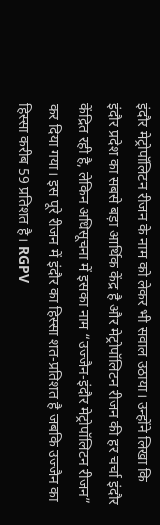इंदौर मेट्रोपॉलिटन रीजन के नाम को लेकर भी सवाल उठाया। उन्होंने लिखा कि इंदौर प्रदेश का सबसे बड़ा आर्थिक केंद्र है और मेट्रोपॉलिटन रीजन की हर चर्चा इंदौर केंद्रित रही है, लेकिन अधिसूचना में इसका नाम “उज्जैन-इंदौर मेट्रोपॉलिटन रीजन” कर दिया गया। इस पूरे रीजन में इंदौर का हिस्सा शत-प्रतिशत है जबकि उज्जैन का हिस्सा करीब 59 प्रतिशत है। RGPV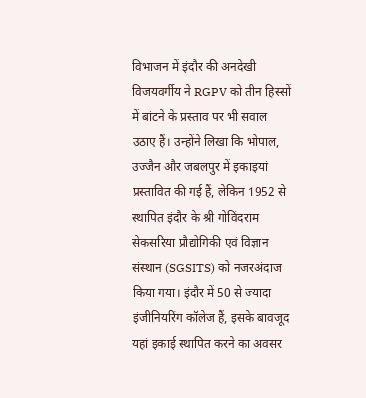विभाजन में इंदौर की अनदेखी विजयवर्गीय ने RGPV को तीन हिस्सों में बांटने के प्रस्ताव पर भी सवाल उठाए हैं। उन्होंने लिखा कि भोपाल, उज्जैन और जबलपुर में इकाइयां प्रस्तावित की गई हैं, लेकिन 1952 से स्थापित इंदौर के श्री गोविंदराम सेकसरिया प्रौद्योगिकी एवं विज्ञान संस्थान (SGSITS) को नजरअंदाज किया गया। इंदौर में 50 से ज्यादा इंजीनियरिंग कॉलेज हैं, इसके बावजूद यहां इकाई स्थापित करने का अवसर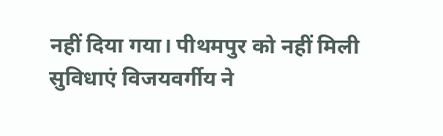नहीं दिया गया। पीथमपुर को नहीं मिली सुविधाएं विजयवर्गीय ने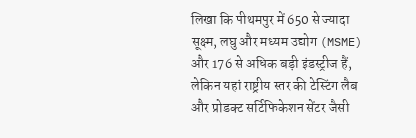लिखा कि पीथमपुर में 650 से ज्यादा सूक्ष्म, लघु और मध्यम उद्योग (MSME) और 176 से अधिक बड़ी इंडस्ट्रीज हैं, लेकिन यहां राष्ट्रीय स्तर की टेस्टिंग लैब और प्रोडक्ट सर्टिफिकेशन सेंटर जैसी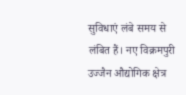सुविधाएं लंबे समय से लंबित हैं। नए विक्रमपुरी उज्जैन औद्योगिक क्षेत्र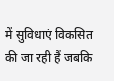में सुविधाएं विकसित की जा रही हैं जबकि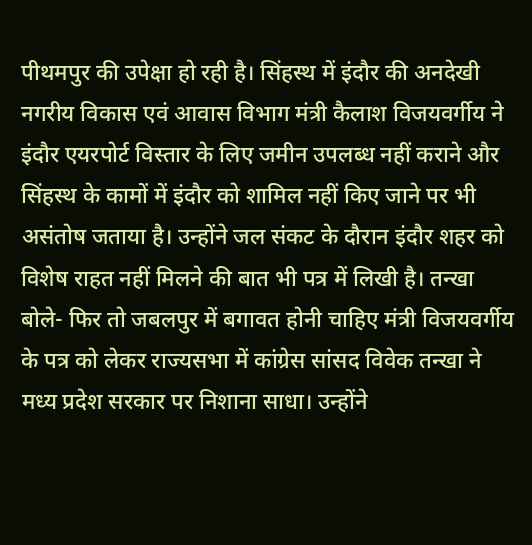पीथमपुर की उपेक्षा हो रही है। सिंहस्थ में इंदौर की अनदेखी नगरीय विकास एवं आवास विभाग मंत्री कैलाश विजयवर्गीय ने इंदौर एयरपोर्ट विस्तार के लिए जमीन उपलब्ध नहीं कराने और सिंहस्थ के कामों में इंदौर को शामिल नहीं किए जाने पर भी असंतोष जताया है। उन्होंने जल संकट के दौरान इंदौर शहर को विशेष राहत नहीं मिलने की बात भी पत्र में लिखी है। तन्खा बोले- फिर तो जबलपुर में बगावत होनी चाहिए मंत्री विजयवर्गीय के पत्र को लेकर राज्यसभा में कांग्रेस सांसद विवेक तन्खा ने मध्य प्रदेश सरकार पर निशाना साधा। उन्होंने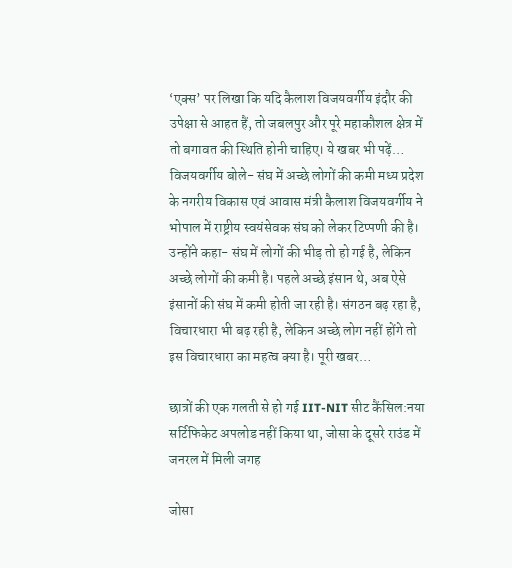‘एक्स’ पर लिखा कि यदि कैलाश विजयवर्गीय इंदौर की उपेक्षा से आहत हैं, तो जबलपुर और पूरे महाकौशल क्षेत्र में तो बगावत की स्थिति होनी चाहिए। ये खबर भी पढ़ें… विजयवर्गीय बोले- संघ में अच्छे लोगों की कमी मध्य प्रदेश के नगरीय विकास एवं आवास मंत्री कैलाश विजयवर्गीय ने भोपाल में राष्ट्रीय स्वयंसेवक संघ को लेकर टिप्पणी की है। उन्होंने कहा- संघ में लोगों की भीड़ तो हो गई है, लेकिन अच्छे लोगों की कमी है। पहले अच्छे इंसान थे, अब ऐसे इंसानों की संघ में कमी होती जा रही है। संगठन बढ़ रहा है, विचारधारा भी बढ़ रही है, लेकिन अच्छे लोग नहीं होंगे तो इस विचारधारा का महत्व क्या है। पूरी खबर…

छात्रों की एक गलती से हो गई IIT-NIT सीट कैंसिल:नया सर्टिफिकेट अपलोड नहीं किया था, जोसा के दूसरे राउंड में जनरल में मिली जगह

जोसा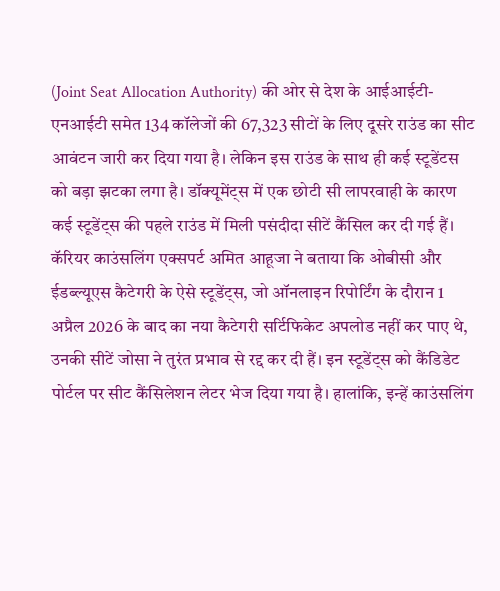(Joint Seat Allocation Authority) की ओर से देश के आईआईटी-एनआईटी समेत 134 कॉलेजों की 67,323 सीटों के लिए दूसरे राउंड का सीट आवंटन जारी कर दिया गया है। लेकिन इस राउंड के साथ ही कई स्टूडेंटस को बड़ा झटका लगा है। डॉक्यूमेंट्स में एक छोटी सी लापरवाही के कारण कई स्टूडेंट्स की पहले राउंड में मिली पसंदीदा सीटें कैंसिल कर दी गई हैं। कॅरियर काउंसलिंग एक्सपर्ट अमित आहूजा ने बताया कि ओबीसी और ईडब्ल्यूएस कैटेगरी के ऐसे स्टूडेंट्स, जो ऑनलाइन रिपोर्टिंग के दौरान 1 अप्रैल 2026 के बाद का नया कैटेगरी सर्टिफिकेट अपलोड नहीं कर पाए थे, उनकी सीटें जोसा ने तुरंत प्रभाव से रद्द कर दी हैं। इन स्टूडेंट्स को कैंडिडेट पोर्टल पर सीट कैंसिलेशन लेटर भेज दिया गया है। हालांकि, इन्हें काउंसलिंग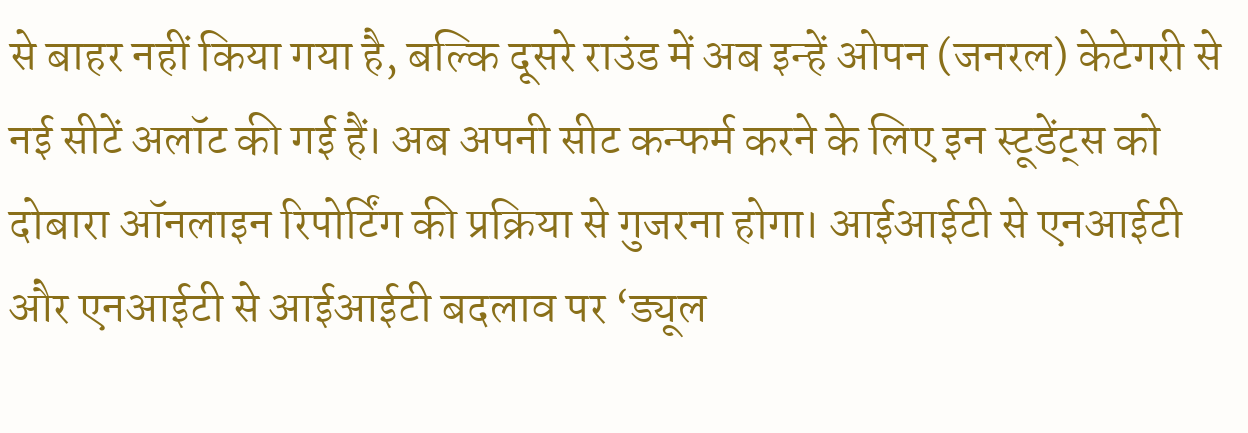से बाहर नहीं किया गया है, बल्कि दूसरे राउंड में अब इन्हें ओपन (जनरल) केटेगरी से नई सीटें अलॉट की गई हैं। अब अपनी सीट कन्फर्म करने के लिए इन स्टूडेंट्स को दोबारा ऑनलाइन रिपोर्टिंग की प्रक्रिया से गुजरना होगा। आईआईटी से एनआईटी और एनआईटी से आईआईटी बदलाव पर ‘ड्यूल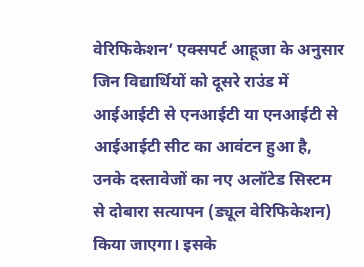वेरिफिकेशन’ एक्सपर्ट आहूजा के अनुसार जिन विद्यार्थियों को दूसरे राउंड में आईआईटी से एनआईटी या एनआईटी से आईआईटी सीट का आवंटन हुआ है, उनके दस्तावेजों का नए अलॉटेड सिस्टम से दोबारा सत्यापन (ड्यूल वेरिफिकेशन) किया जाएगा। इसके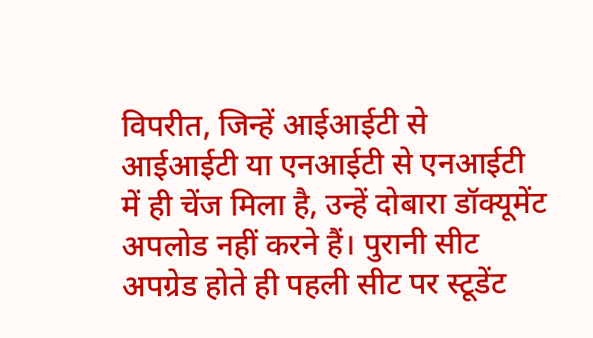विपरीत, जिन्हें आईआईटी से आईआईटी या एनआईटी से एनआईटी में ही चेंज मिला है, उन्हें दोबारा डॉक्यूमेंट अपलोड नहीं करने हैं। पुरानी सीट अपग्रेड होते ही पहली सीट पर स्टूडेंट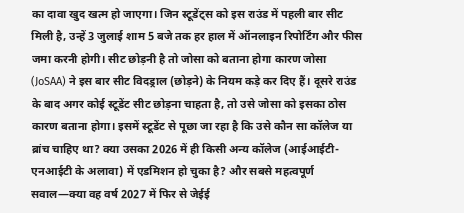का दावा खुद खत्म हो जाएगा। जिन स्टूडेंट्स को इस राउंड में पहली बार सीट मिली है, उन्हें 3 जुलाई शाम 5 बजे तक हर हाल में ऑनलाइन रिपोर्टिंग और फीस जमा करनी होगी। सीट छोड़नी है तो जोसा को बताना होगा कारण जोसा (JoSAA) ने इस बार सीट विदड्राल (छोड़ने) के नियम कड़े कर दिए हैं। दूसरे राउंड के बाद अगर कोई स्टूडेंट सीट छोड़ना चाहता है, तो उसे जोसा को इसका ठोस कारण बताना होगा। इसमें स्टूडेंट से पूछा जा रहा है कि उसे कौन सा कॉलेज या ब्रांच चाहिए था? क्या उसका 2026 में ही किसी अन्य कॉलेज (आईआईटी-एनआईटी के अलावा) में एडमिशन हो चुका है? और सबसे महत्वपूर्ण सवाल—क्या वह वर्ष 2027 में फिर से जेईई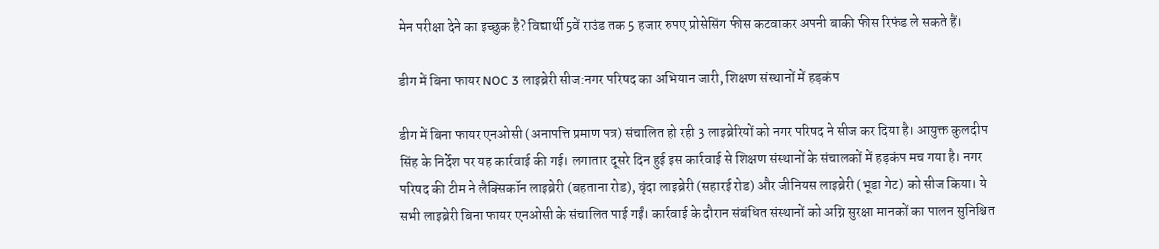मेन परीक्षा देने का इच्छुक है? विद्यार्थी 5वें राउंड तक 5 हजार रुपए प्रोसेसिंग फीस कटवाकर अपनी बाकी फीस रिफंड ले सकते हैं।

डीग में बिना फायर NOC 3 लाइब्रेरी सीज:नगर परिषद का अभियान जारी, शिक्षण संस्थानों में हड़कंप

डीग में बिना फायर एनओसी (अनापत्ति प्रमाण पत्र) संचालित हो रही 3 लाइब्रेरियों को नगर परिषद ने सीज कर दिया है। आयुक्त कुलदीप सिंह के निर्देश पर यह कार्रवाई की गई। लगातार दूसरे दिन हुई इस कार्रवाई से शिक्षण संस्थानों के संचालकों में हड़कंप मच गया है। नगर परिषद की टीम ने लैक्सिकॉन लाइब्रेरी (बहताना रोड), वृंदा लाइब्रेरी (सहारई रोड) और जीनियस लाइब्रेरी (भूडा गेट) को सीज किया। ये सभी लाइब्रेरी बिना फायर एनओसी के संचालित पाई गईं। कार्रवाई के दौरान संबंधित संस्थानों को अग्नि सुरक्षा मानकों का पालन सुनिश्चित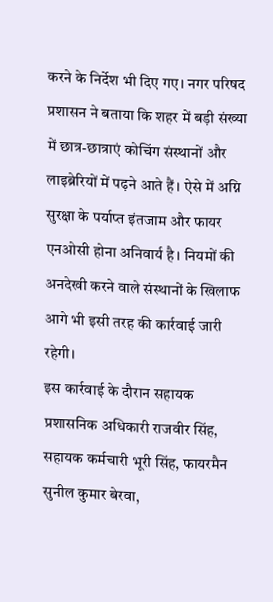करने के निर्देश भी दिए गए। नगर परिषद प्रशासन ने बताया कि शहर में बड़ी संख्या में छात्र-छात्राएं कोचिंग संस्थानों और लाइब्रेरियों में पढ़ने आते हैं। ऐसे में अग्नि सुरक्षा के पर्याप्त इंतजाम और फायर एनओसी होना अनिवार्य है। नियमों की अनदेखी करने वाले संस्थानों के खिलाफ आगे भी इसी तरह की कार्रवाई जारी रहेगी।
इस कार्रवाई के दौरान सहायक प्रशासनिक अधिकारी राजवीर सिंह, सहायक कर्मचारी भूरी सिंह, फायरमैन सुनील कुमार बेरवा,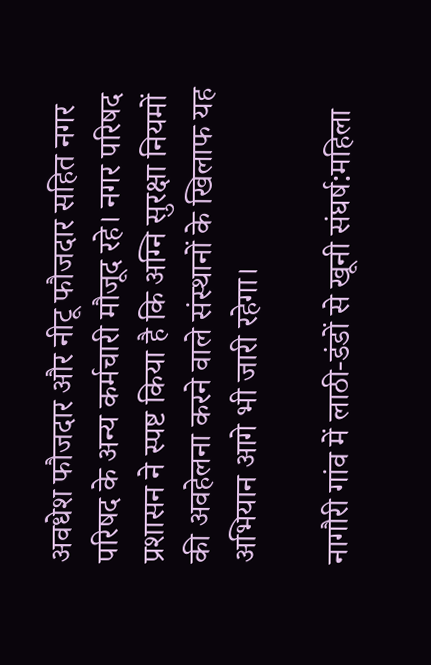अवधेश फौजदार और नीटू फौजदार सहित नगर परिषद के अन्य कर्मचारी मौजूद रहे। नगर परिषद प्रशासन ने स्पष्ट किया है कि अग्नि सुरक्षा नियमों की अवहेलना करने वाले संस्थानों के खिलाफ यह अभियान आगे भी जारी रहेगा।

नागौरी गांव में लाठी-डंडों से खूनी संघर्ष:महिला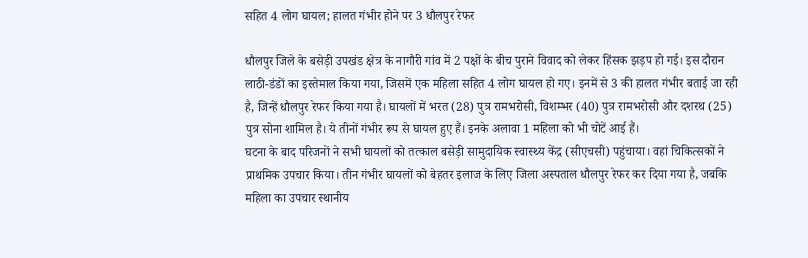सहित 4 लोग घायल; हालत गंभीर होने पर 3 धौलपुर रेफर

धौलपुर जिले के बसेड़ी उपखंड क्षेत्र के नागौरी गांव में 2 पक्षों के बीच पुराने विवाद को लेकर हिंसक झड़प हो गई। इस दौरान लाठी-डंडों का इस्तेमाल किया गया, जिसमें एक महिला सहित 4 लोग घायल हो गए। इनमें से 3 की हालत गंभीर बताई जा रही है, जिन्हें धौलपुर रेफर किया गया है। घायलों में भरत (28) पुत्र रामभरोसी, विशम्भर (40) पुत्र रामभरोसी और दशरथ (25) पुत्र सोना शामिल है। ये तीनों गंभीर रूप से घायल हुए हैं। इनके अलावा 1 महिला को भी चोटें आई हैं।
घटना के बाद परिजनों ने सभी घायलों को तत्काल बसेड़ी सामुदायिक स्वास्थ्य केंद्र (सीएचसी) पहुंचाया। वहां चिकित्सकों ने प्राथमिक उपचार किया। तीन गंभीर घायलों को बेहतर इलाज के लिए जिला अस्पताल धौलपुर रेफर कर दिया गया है, जबकि महिला का उपचार स्थानीय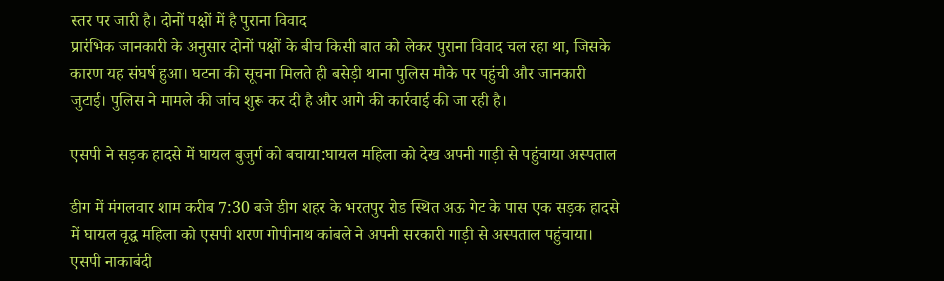स्तर पर जारी है। दोनों पक्षों में है पुराना विवाद
प्रारंभिक जानकारी के अनुसार दोनों पक्षों के बीच किसी बात को लेकर पुराना विवाद चल रहा था, जिसके कारण यह संघर्ष हुआ। घटना की सूचना मिलते ही बसेड़ी थाना पुलिस मौके पर पहुंची और जानकारी जुटाई। पुलिस ने मामले की जांच शुरू कर दी है और आगे की कार्रवाई की जा रही है।

एसपी ने सड़क हादसे में घायल बुजुर्ग को बचाया:घायल महिला को देख अपनी गाड़ी से पहुंचाया अस्पताल

डीग में मंगलवार शाम करीब 7:30 बजे डीग शहर के भरतपुर रोड स्थित अऊ गेट के पास एक सड़क हादसे में घायल वृद्ध महिला को एसपी शरण गोपीनाथ कांबले ने अपनी सरकारी गाड़ी से अस्पताल पहुंचाया।
एसपी नाकाबंदी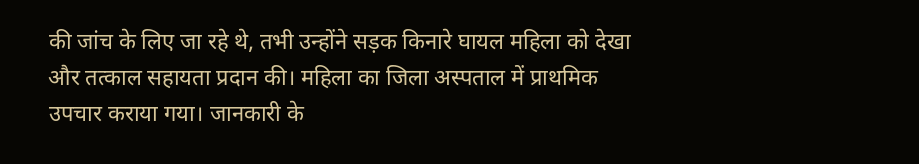की जांच के लिए जा रहे थे, तभी उन्होंने सड़क किनारे घायल महिला को देखा और तत्काल सहायता प्रदान की। महिला का जिला अस्पताल में प्राथमिक उपचार कराया गया। जानकारी के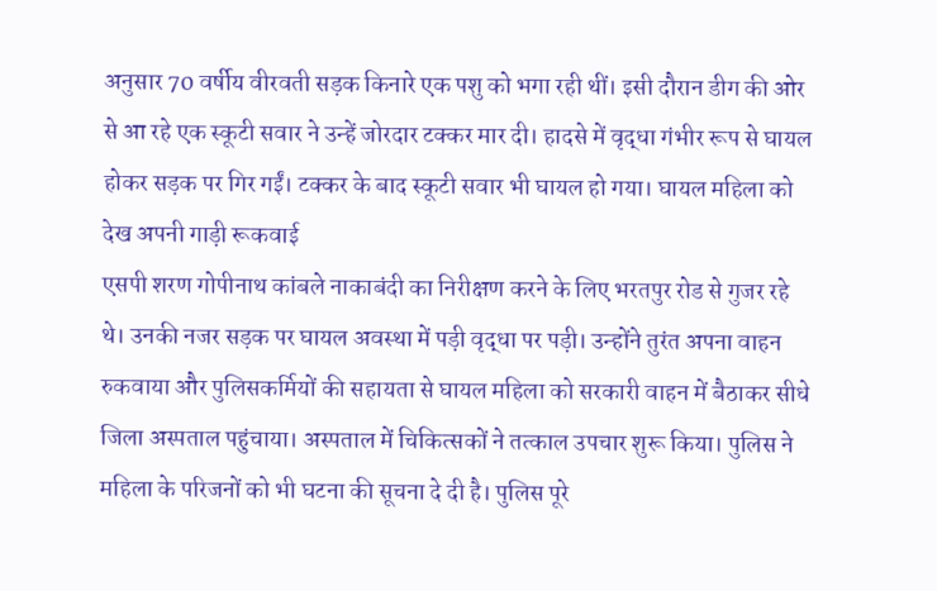अनुसार 70 वर्षीय वीरवती सड़क किनारे एक पशु को भगा रही थीं। इसी दौरान डीग की ओर से आ रहे एक स्कूटी सवार ने उन्हें जोरदार टक्कर मार दी। हादसे में वृद्धा गंभीर रूप से घायल होकर सड़क पर गिर गईं। टक्कर के बाद स्कूटी सवार भी घायल हो गया। घायल महिला को देख अपनी गाड़ी रूकवाई
एसपी शरण गोपीनाथ कांबले नाकाबंदी का निरीक्षण करने के लिए भरतपुर रोड से गुजर रहे थे। उनकी नजर सड़क पर घायल अवस्था में पड़ी वृद्धा पर पड़ी। उन्होंने तुरंत अपना वाहन रुकवाया और पुलिसकर्मियों की सहायता से घायल महिला को सरकारी वाहन में बैठाकर सीधे जिला अस्पताल पहुंचाया। अस्पताल में चिकित्सकों ने तत्काल उपचार शुरू किया। पुलिस ने महिला के परिजनों को भी घटना की सूचना दे दी है। पुलिस पूरे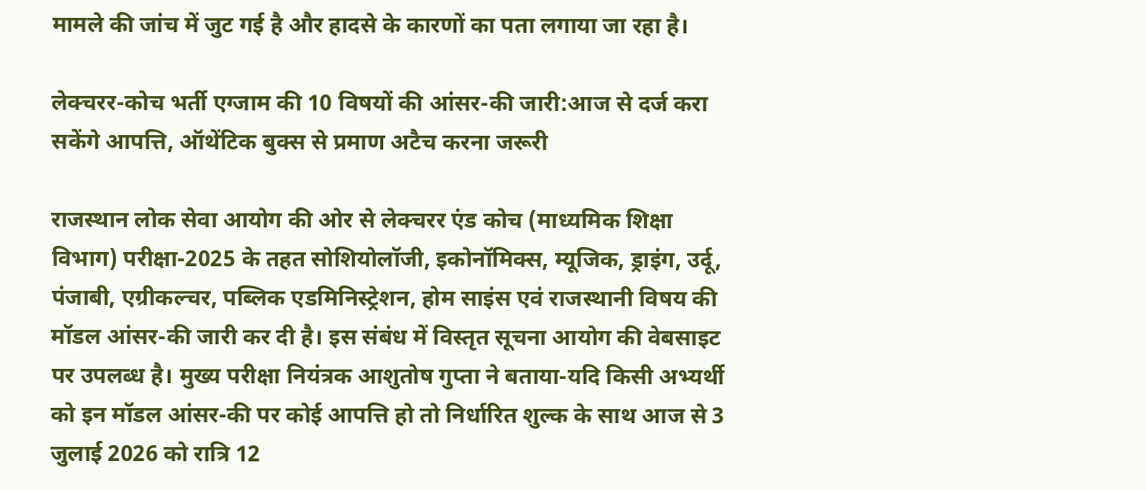मामले की जांच में जुट गई है और हादसे के कारणों का पता लगाया जा रहा है।

लेक्चरर-कोच भर्ती एग्जाम की 10 विषयों की आंसर-की जारी:आज से दर्ज करा सकेंगे आपत्ति, ऑथेंटिक बुक्स से प्रमाण अटैच करना जरूरी

राजस्थान लोक सेवा आयोग की ओर से लेक्चरर एंड कोच (माध्यमिक शिक्षा विभाग) परीक्षा-2025 के तहत सोशियोलॉजी, इकोनॉमिक्स, म्यूजिक, ड्राइंग, उर्दू, पंजाबी, एग्रीकल्चर, पब्लिक एडमिनिस्ट्रेशन, होम साइंस एवं राजस्थानी विषय की मॉडल आंसर-की जारी कर दी है। इस संबंध में विस्तृत सूचना आयोग की वेबसाइट पर उपलब्ध है। मुख्य परीक्षा नियंत्रक आशुतोष गुप्ता ने बताया-यदि किसी अभ्यर्थी को इन मॉडल आंसर-की पर कोई आपत्ति हो तो निर्धारित शुल्क के साथ आज से 3 जुलाई 2026 को रात्रि 12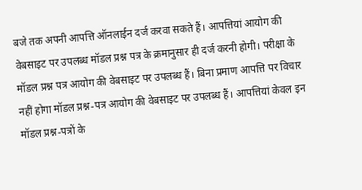बजे तक अपनी आपत्ति ऑनलाईन दर्ज करवा सकते हैं। आपत्तियां आयोग की वेबसाइट पर उपलब्ध मॉडल प्रश्न पत्र के क्रमानुसार ही दर्ज करनी होगी। परीक्षा के मॉडल प्रश्न पत्र आयोग की वेबसाइट पर उपलब्ध हैं। बिना प्रमाण आपत्ति पर विचार नहीं होगा मॉडल प्रश्न-पत्र आयोग की वेबसाइट पर उपलब्ध हैं। आपत्तियां केवल इन मॉडल प्रश्न-पत्रों के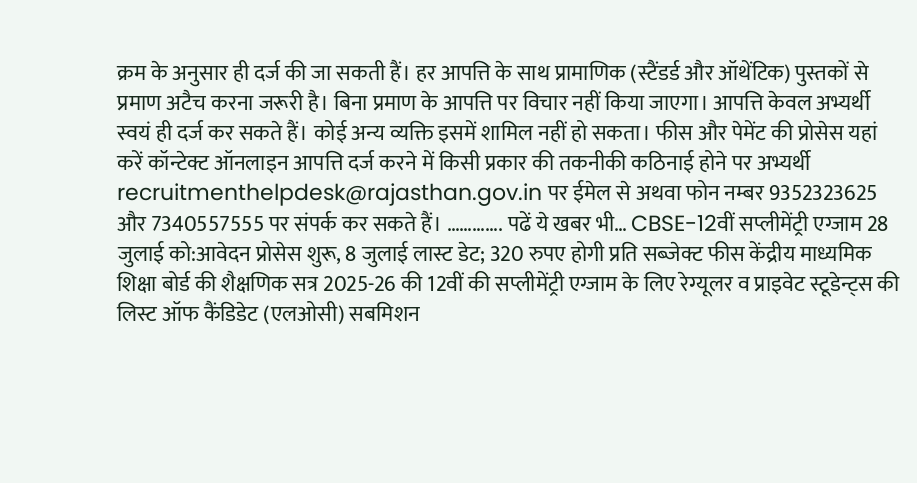क्रम के अनुसार ही दर्ज की जा सकती हैं। हर आपत्ति के साथ प्रामाणिक (स्टैंडर्ड और ऑथेंटिक) पुस्तकों से प्रमाण अटैच करना जरूरी है। बिना प्रमाण के आपत्ति पर विचार नहीं किया जाएगा। आपत्ति केवल अभ्यर्थी स्वयं ही दर्ज कर सकते हैं। कोई अन्य व्यक्ति इसमें शामिल नहीं हो सकता। फीस और पेमेंट की प्रोसेस यहां करें कॉन्टेक्ट ऑनलाइन आपत्ति दर्ज करने में किसी प्रकार की तकनीकी कठिनाई होने पर अभ्यर्थी recruitmenthelpdesk@rajasthan.gov.in पर ईमेल से अथवा फोन नम्बर 9352323625 और 7340557555 पर संपर्क कर सकते हैं। …………. पढें ये खबर भी… CBSE-12वीं सप्लीमेंट्री एग्जाम 28 जुलाई को:आवेदन प्रोसेस शुरू, 8 जुलाई लास्ट डेट; 320 रुपए होगी प्रति सब्जेक्ट फीस केंद्रीय माध्यमिक शिक्षा बोर्ड की शैक्षणिक सत्र 2025-26 की 12वीं की सप्लीमेंट्री एग्जाम के लिए रेग्यूलर व प्राइवेट स्टूडेन्ट्स की लिस्ट ऑफ कैंडिडेट (एलओसी) सबमिशन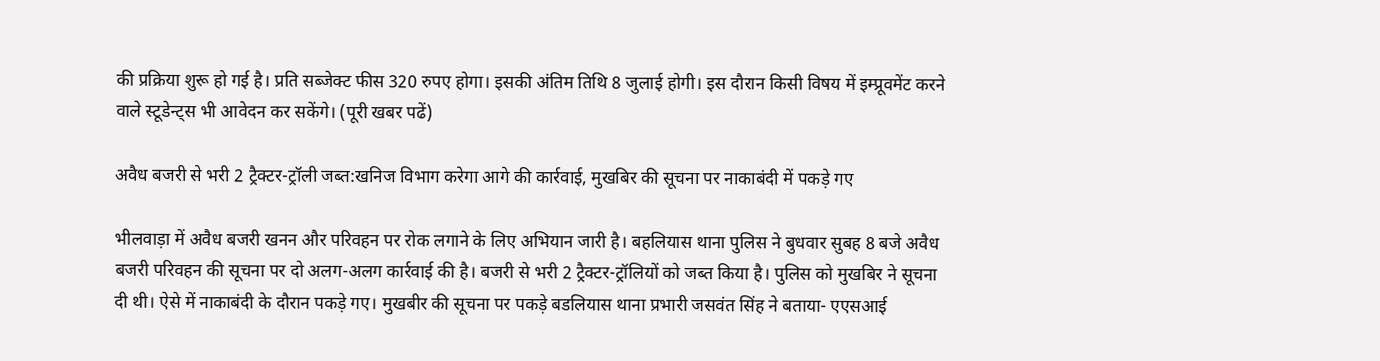की प्रक्रिया शुरू हो गई है। प्रति सब्जेक्ट फीस 320 रुपए होगा। इसकी अंतिम तिथि 8 जुलाई होगी। इस दौरान किसी विषय में इम्प्रूवमेंट करने वाले स्टूडेन्ट्स भी आवेदन कर सकेंगे। (पूरी खबर पढें)

अवैध बजरी से भरी 2 ट्रैक्टर-ट्रॉली जब्त:खनिज विभाग करेगा आगे की कार्रवाई, मुखबिर की सूचना पर नाकाबंदी में पकड़े गए

भीलवाड़ा में अवैध बजरी खनन और परिवहन पर रोक लगाने के लिए अभियान जारी है। बहलियास थाना पुलिस ने बुधवार सुबह 8 बजे अवैध बजरी परिवहन की सूचना पर दो अलग-अलग कार्रवाई की है। बजरी से भरी 2 ट्रैक्टर-ट्रॉलियों को जब्त किया है। पुलिस को मुखबिर ने सूचना दी थी। ऐसे में नाकाबंदी के दौरान पकड़े गए। मुखबीर की सूचना पर पकड़े बडलियास थाना प्रभारी जसवंत सिंह ने बताया- एएसआई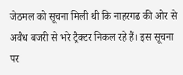जेठमल को सूचना मिली थी कि नाहरगढ की ओर से अवैध बजरी से भरे ट्रैक्टर निकल रहे हैं। इस सूचना पर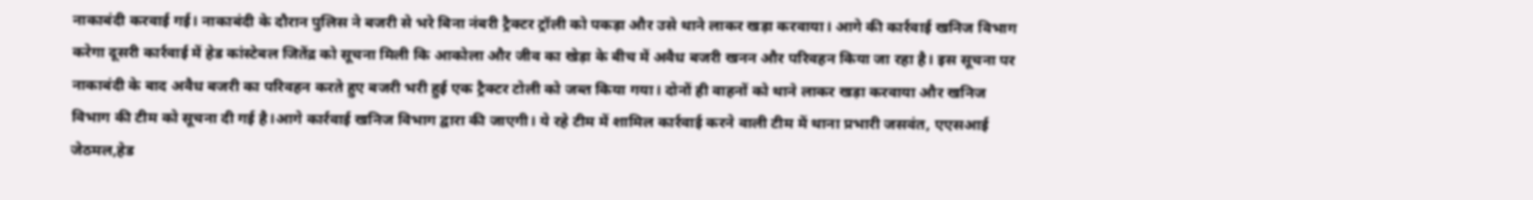नाकाबंदी करवाई गई। नाकाबंदी के दौरान पुलिस ने बजरी से भरे बिना नंबरी ट्रैक्टर ट्रॉली को पकड़ा और उसे थाने लाकर खड़ा करवाया। आगे की कार्रवाई खनिज विभाग करेगा दूसरी कार्रवाई में हेड कांस्टेबल जितेंद्र को सूचना मिली कि आकोला और जीव का खेड़ा के बीच में अवैध बजरी खनन और परिवहन किया जा रहा है। इस सूचना पर नाकाबंदी के बाद अवैध बजरी का परिवहन करते हुए बजरी भरी हुई एक ट्रैक्टर टोली को जब्त किया गया। दोनों ही वाहनों को थाने लाकर खड़ा करवाया और खनिज विभाग की टीम को सूचना दी गई है।आगे कार्रवाई खनिज विभाग द्वारा की जाएगी। ये रहे टीम में शामिल कार्रवाई करने वाली टीम में थाना प्रभारी जसवंत, एएसआई जेठमल,हेड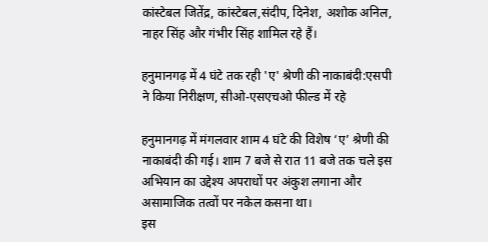कांस्टेबल जितेंद्र, कांस्टेबल,संदीप, दिनेश, अशोक अनिल, नाहर सिंह और गंभीर सिंह शामिल रहे हैं।

हनुमानगढ़ में 4 घंटे तक रही 'ए' श्रेणी की नाकाबंदी:एसपी ने किया निरीक्षण, सीओ-एसएचओ फील्ड में रहे

हनुमानगढ़ में मंगलवार शाम 4 घंटे की विशेष ‘ए’ श्रेणी की नाकाबंदी की गई। शाम 7 बजे से रात 11 बजे तक चले इस अभियान का उद्देश्य अपराधों पर अंकुश लगाना और असामाजिक तत्वों पर नकेल कसना था।
इस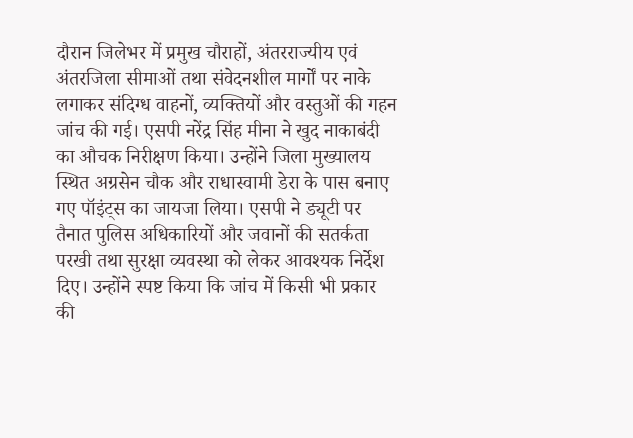दौरान जिलेभर में प्रमुख चौराहों, अंतरराज्यीय एवं अंतरजिला सीमाओं तथा संवेदनशील मार्गों पर नाके लगाकर संदिग्ध वाहनों, व्यक्तियों और वस्तुओं की गहन जांच की गई। एसपी नरेंद्र सिंह मीना ने खुद नाकाबंदी का औचक निरीक्षण किया। उन्होंने जिला मुख्यालय स्थित अग्रसेन चौक और राधास्वामी डेरा के पास बनाए गए पॉइंट्स का जायजा लिया। एसपी ने ड्यूटी पर तैनात पुलिस अधिकारियों और जवानों की सतर्कता परखी तथा सुरक्षा व्यवस्था को लेकर आवश्यक निर्देश दिए। उन्होंने स्पष्ट किया कि जांच में किसी भी प्रकार की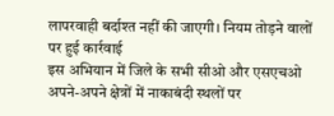लापरवाही बर्दाश्त नहीं की जाएगी। नियम तोड़ने वालों पर हुई कार्रवाई
इस अभियान में जिले के सभी सीओ और एसएचओ अपने-अपने क्षेत्रों में नाकाबंदी स्थलों पर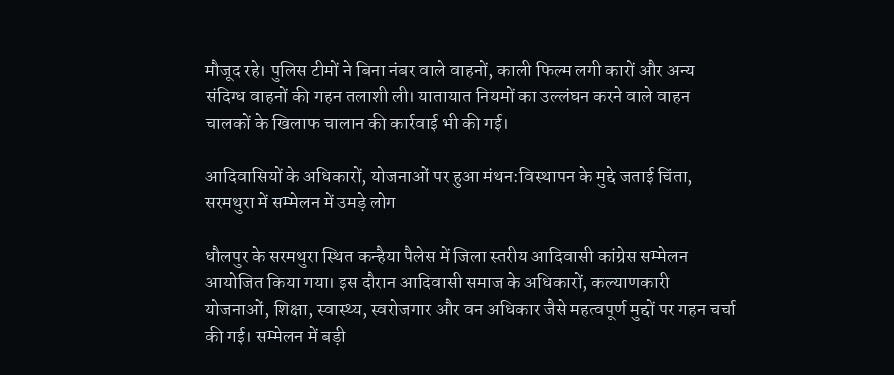मौजूद रहे। पुलिस टीमों ने बिना नंबर वाले वाहनों, काली फिल्म लगी कारों और अन्य संदिग्ध वाहनों की गहन तलाशी ली। यातायात नियमों का उल्लंघन करने वाले वाहन चालकों के खिलाफ चालान की कार्रवाई भी की गई।

आदिवासियों के अधिकारों, योजनाओं पर हुआ मंथन:विस्थापन के मुद्दे जताई चिंता, सरमथुरा में सम्मेलन में उमड़े लोग

धौलपुर के सरमथुरा स्थित कन्हैया पैलेस में जिला स्तरीय आदिवासी कांग्रेस सम्मेलन आयोजित किया गया। इस दौरान आदिवासी समाज के अधिकारों, कल्याणकारी योजनाओं, शिक्षा, स्वास्थ्य, स्वरोजगार और वन अधिकार जैसे महत्वपूर्ण मुद्दों पर गहन चर्चा की गई। सम्मेलन में बड़ी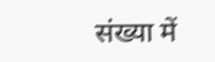संख्या में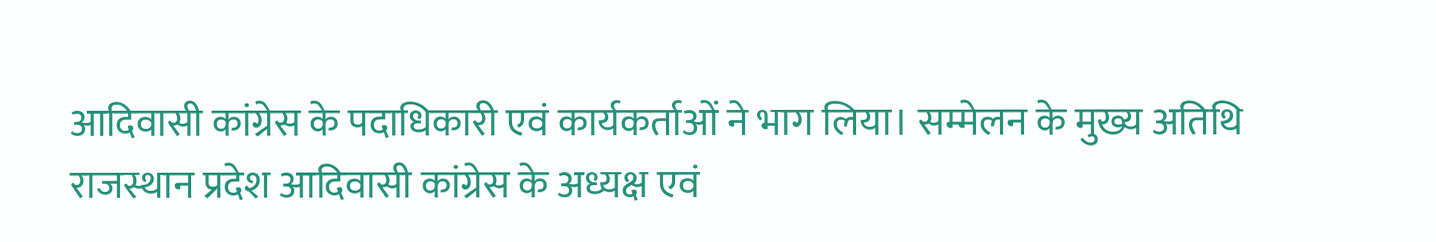आदिवासी कांग्रेस के पदाधिकारी एवं कार्यकर्ताओं ने भाग लिया। सम्मेलन के मुख्य अतिथि राजस्थान प्रदेश आदिवासी कांग्रेस के अध्यक्ष एवं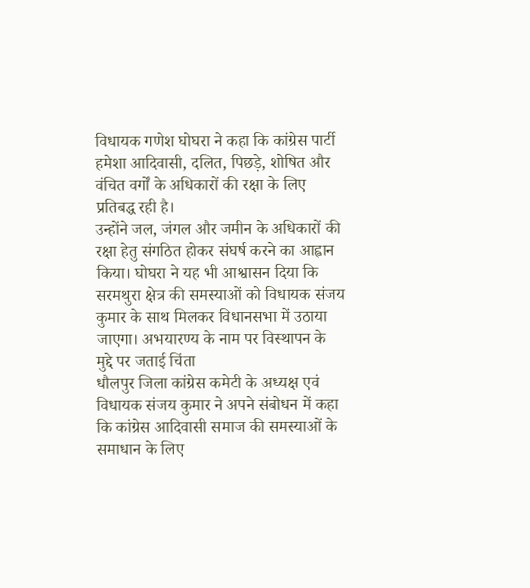विधायक गणेश घोघरा ने कहा कि कांग्रेस पार्टी हमेशा आदिवासी, दलित, पिछड़े, शोषित और वंचित वर्गों के अधिकारों की रक्षा के लिए प्रतिबद्ध रही है।
उन्होंने जल, जंगल और जमीन के अधिकारों की रक्षा हेतु संगठित होकर संघर्ष करने का आह्वान किया। घोघरा ने यह भी आश्वासन दिया कि सरमथुरा क्षेत्र की समस्याओं को विधायक संजय कुमार के साथ मिलकर विधानसभा में उठाया जाएगा। अभयारण्य के नाम पर विस्थापन के मुद्दे पर जताई चिंता
धौलपुर जिला कांग्रेस कमेटी के अध्यक्ष एवं विधायक संजय कुमार ने अपने संबोधन में कहा कि कांग्रेस आदिवासी समाज की समस्याओं के समाधान के लिए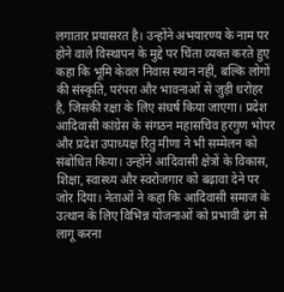लगातार प्रयासरत है। उन्होंने अभयारण्य के नाम पर होने वाले विस्थापन के मुद्दे पर चिंता व्यक्त करते हुए कहा कि भूमि केवल निवास स्थान नहीं, बल्कि लोगों की संस्कृति, परंपरा और भावनाओं से जुड़ी धरोहर है, जिसकी रक्षा के लिए संघर्ष किया जाएगा। प्रदेश आदिवासी कांग्रेस के संगठन महासचिव हरगुण भोपर और प्रदेश उपाध्यक्ष रितु मीणा ने भी सम्मेलन को संबोधित किया। उन्होंने आदिवासी क्षेत्रों के विकास, शिक्षा, स्वास्थ्य और स्वरोजगार को बढ़ावा देने पर जोर दिया। नेताओं ने कहा कि आदिवासी समाज के उत्थान के लिए विभिन्न योजनाओं को प्रभावी ढंग से लागू करना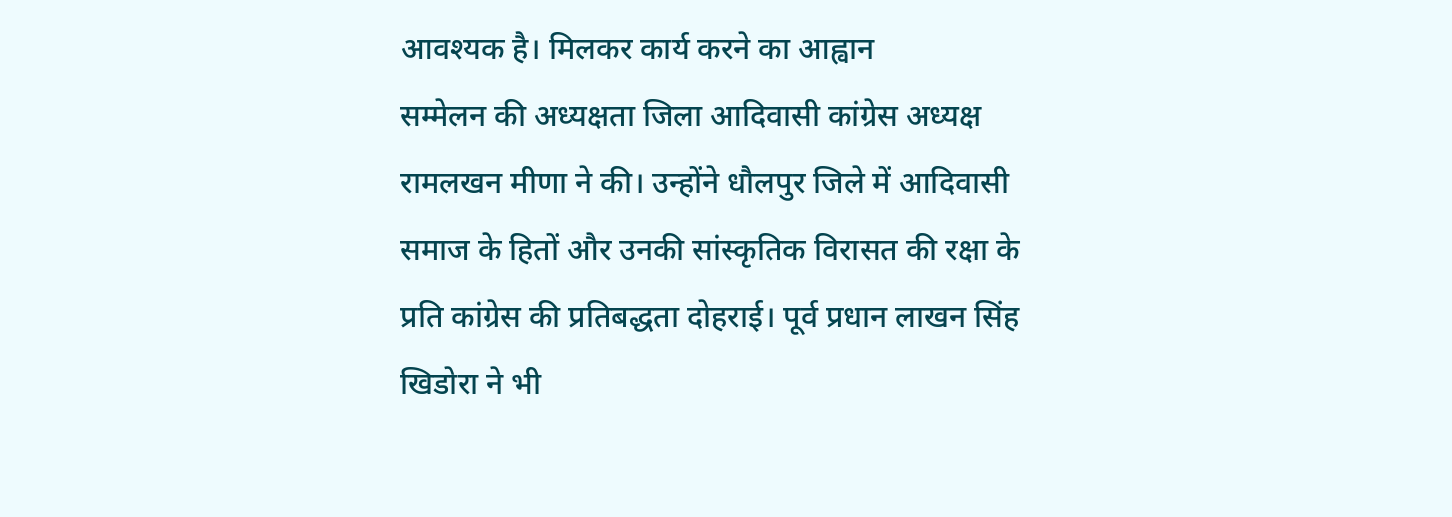आवश्यक है। मिलकर कार्य करने का आह्वान
सम्मेलन की अध्यक्षता जिला आदिवासी कांग्रेस अध्यक्ष रामलखन मीणा ने की। उन्होंने धौलपुर जिले में आदिवासी समाज के हितों और उनकी सांस्कृतिक विरासत की रक्षा के प्रति कांग्रेस की प्रतिबद्धता दोहराई। पूर्व प्रधान लाखन सिंह खिडोरा ने भी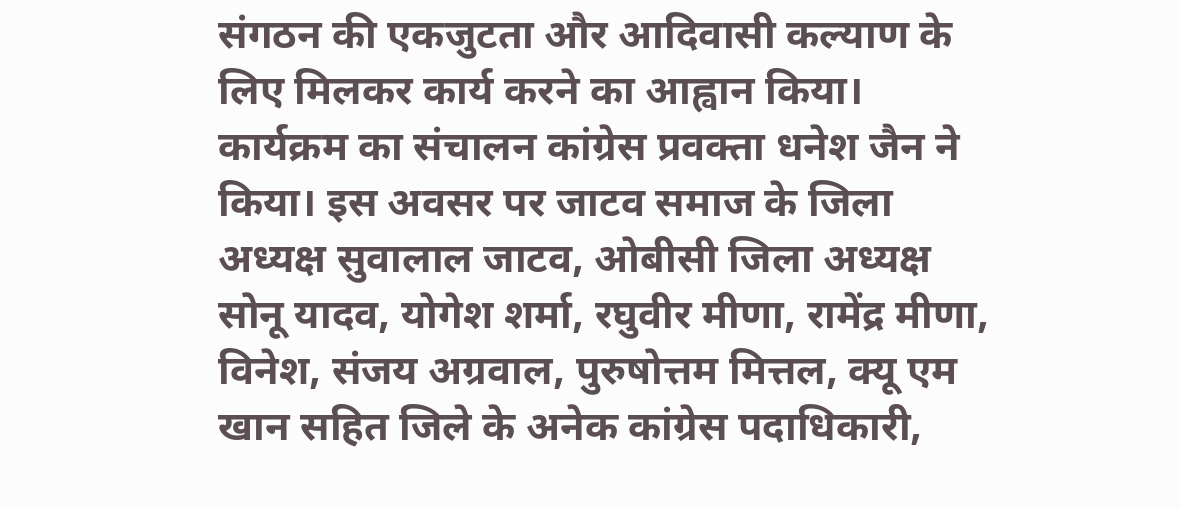संगठन की एकजुटता और आदिवासी कल्याण के लिए मिलकर कार्य करने का आह्वान किया। कार्यक्रम का संचालन कांग्रेस प्रवक्ता धनेश जैन ने किया। इस अवसर पर जाटव समाज के जिला अध्यक्ष सुवालाल जाटव, ओबीसी जिला अध्यक्ष सोनू यादव, योगेश शर्मा, रघुवीर मीणा, रामेंद्र मीणा, विनेश, संजय अग्रवाल, पुरुषोत्तम मित्तल, क्यू एम खान सहित जिले के अनेक कांग्रेस पदाधिकारी,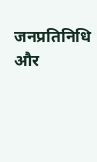जनप्रतिनिधि और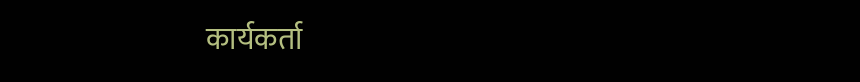कार्यकर्ता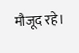मौजूद रहे।